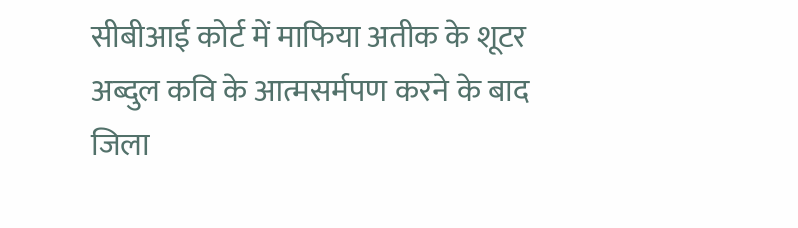सीबीआई कोर्ट में माफिया अतीक के शूटर अब्दुल कवि के आत्मसर्मपण करने के बाद जिला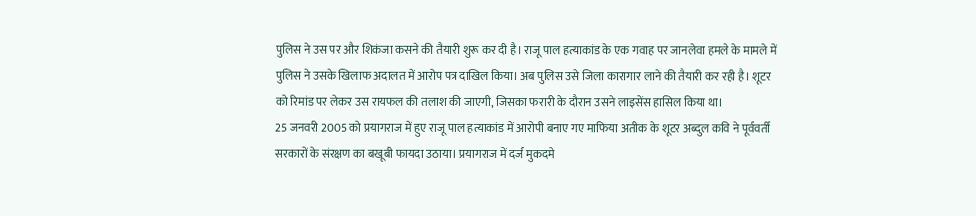पुलिस ने उस पर और शिकंजा कसने की तैयारी शुरू कर दी है। राजू पाल हत्याकांड के एक गवाह पर जानलेवा हमले के मामले में पुलिस ने उसके खिलाफ अदालत में आरोप पत्र दाखिल किया। अब पुलिस उसे जिला कारागार लाने की तैयारी कर रही है। शूटर को रिमांड पर लेकर उस रायफल की तलाश की जाएगी, जिसका फरारी के दौरान उसने लाइसेंस हासिल किया था।
25 जनवरी 2005 को प्रयागराज में हुए राजू पाल हत्याकांड में आरोपी बनाए गए माफिया अतीक के शूटर अब्दुल कवि ने पूर्ववर्ती सरकारों के संरक्षण का बखूबी फायदा उठाया। प्रयागराज में दर्ज मुकदमे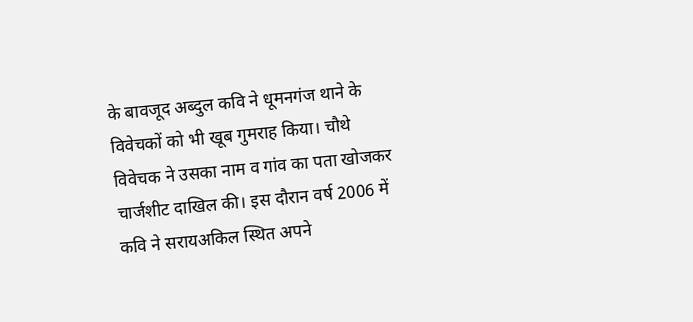के बावजूद अब्दुल कवि ने धूमनगंज थाने के विवेचकों को भी खूब गुमराह किया। चौथे विवेचक ने उसका नाम व गांव का पता खोजकर चार्जशीट दाखिल की। इस दौरान वर्ष 2006 में कवि ने सरायअकिल स्थित अपने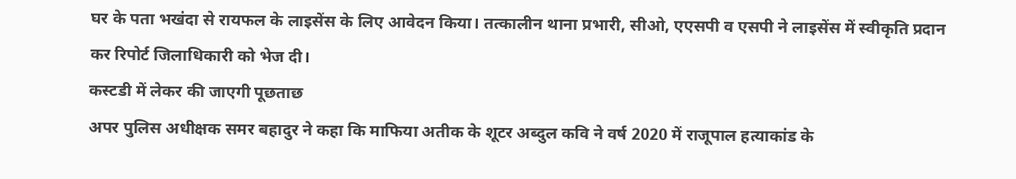घर के पता भखंदा से रायफल के लाइसेंस के लिए आवेदन किया। तत्कालीन थाना प्रभारी, सीओ, एएसपी व एसपी ने लाइसेंस में स्वीकृति प्रदान कर रिपोर्ट जिलाधिकारी को भेज दी।
कस्टडी में लेकर की जाएगी पूछताछ
अपर पुलिस अधीक्षक समर बहादुर ने कहा कि माफिया अतीक के शूटर अब्दुल कवि ने वर्ष 2020 में राजूपाल हत्याकांड के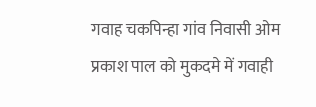गवाह चकपिन्हा गांव निवासी ओम प्रकाश पाल को मुकदमे में गवाही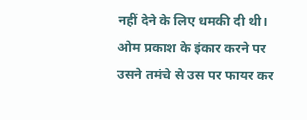नहीं देने के लिए धमकी दी थी। ओम प्रकाश के इंकार करने पर उसने तमंचे से उस पर फायर कर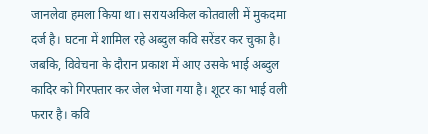जानलेवा हमला किया था। सरायअकिल कोतवाली में मुकदमा दर्ज है। घटना में शामिल रहे अब्दुल कवि सरेंडर कर चुका है। जबकि, विवेचना के दौरान प्रकाश में आए उसके भाई अब्दुल कादिर को गिरफ्तार कर जेल भेजा गया है। शूटर का भाई वली फरार है। कवि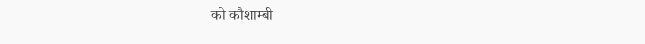को कौशाम्बी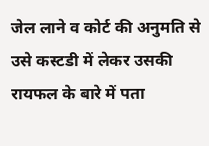जेल लाने व कोर्ट की अनुमति से उसे कस्टडी में लेकर उसकी रायफल के बारे में पता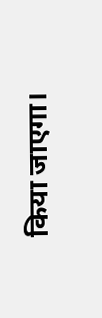किया जाएगा।